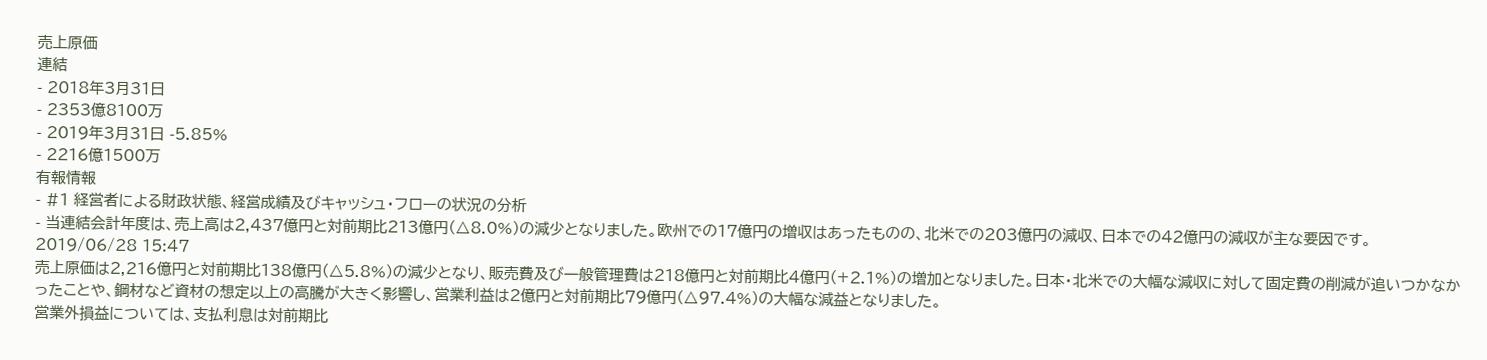売上原価
連結
- 2018年3月31日
- 2353億8100万
- 2019年3月31日 -5.85%
- 2216億1500万
有報情報
- #1 経営者による財政状態、経営成績及びキャッシュ・フローの状況の分析
- 当連結会計年度は、売上高は2,437億円と対前期比213億円(△8.0%)の減少となりました。欧州での17億円の増収はあったものの、北米での203億円の減収、日本での42億円の減収が主な要因です。2019/06/28 15:47
売上原価は2,216億円と対前期比138億円(△5.8%)の減少となり、販売費及び一般管理費は218億円と対前期比4億円(+2.1%)の増加となりました。日本・北米での大幅な減収に対して固定費の削減が追いつかなかったことや、鋼材など資材の想定以上の高騰が大きく影響し、営業利益は2億円と対前期比79億円(△97.4%)の大幅な減益となりました。
営業外損益については、支払利息は対前期比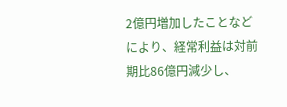2億円増加したことなどにより、経常利益は対前期比86億円減少し、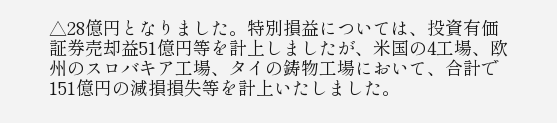△28億円となりました。特別損益については、投資有価証券売却益51億円等を計上しましたが、米国の4工場、欧州のスロバキア工場、タイの鋳物工場において、合計で151億円の減損損失等を計上いたしました。